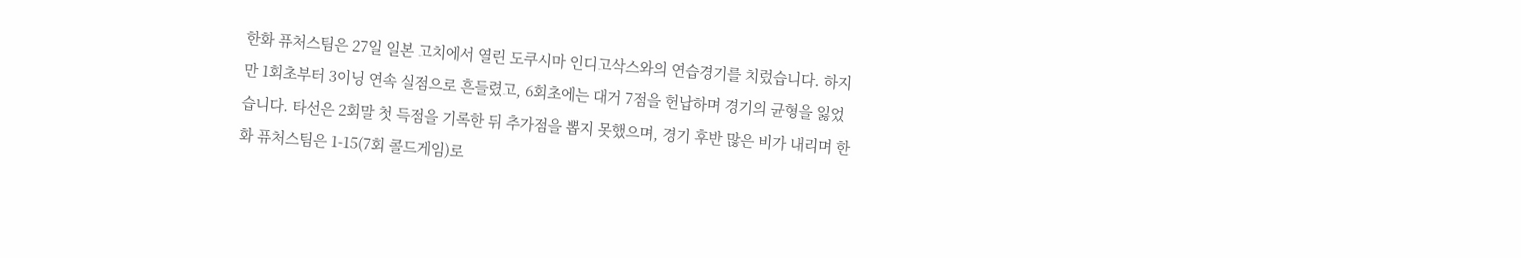한화 퓨처스팀은 27일 일본 고치에서 열린 도쿠시마 인디고삭스와의 연습경기를 치렀습니다. 하지만 1회초부터 3이닝 연속 실점으로 흔들렸고, 6회초에는 대거 7점을 헌납하며 경기의 균형을 잃었습니다. 타선은 2회말 첫 득점을 기록한 뒤 추가점을 뽑지 못했으며, 경기 후반 많은 비가 내리며 한화 퓨처스팀은 1-15(7회 콜드게임)로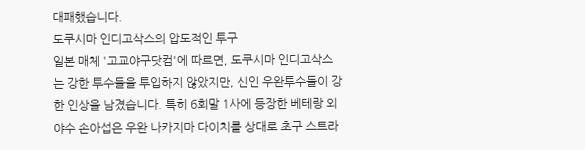대패했습니다.
도쿠시마 인디고삭스의 압도적인 투구
일본 매체 '고교야구닷컴'에 따르면, 도쿠시마 인디고삭스는 강한 투수들을 투입하지 않았지만, 신인 우완투수들이 강한 인상을 남겼습니다. 특히 6회말 1사에 등장한 베테랑 외야수 손아섭은 우완 나카지마 다이치를 상대로 초구 스트라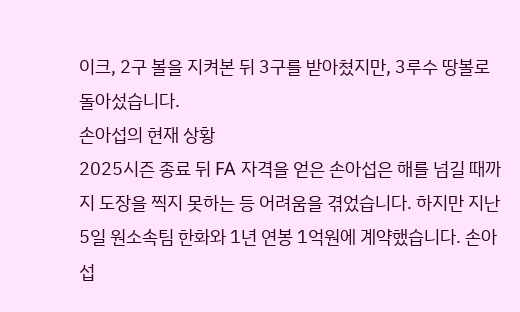이크, 2구 볼을 지켜본 뒤 3구를 받아쳤지만, 3루수 땅볼로 돌아섰습니다.
손아섭의 현재 상황
2025시즌 종료 뒤 FA 자격을 얻은 손아섭은 해를 넘길 때까지 도장을 찍지 못하는 등 어려움을 겪었습니다. 하지만 지난 5일 원소속팀 한화와 1년 연봉 1억원에 계약했습니다. 손아섭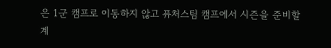은 1군 캠프로 이동하지 않고 퓨처스팀 캠프에서 시즌을 준비할 계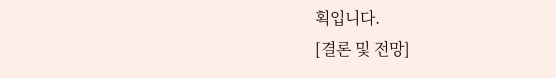획입니다.
[결론 및 전망]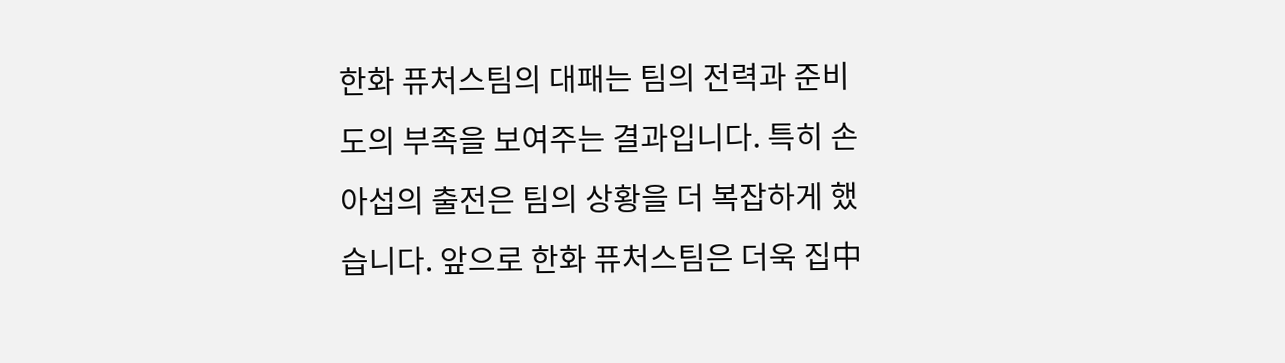한화 퓨처스팀의 대패는 팀의 전력과 준비도의 부족을 보여주는 결과입니다. 특히 손아섭의 출전은 팀의 상황을 더 복잡하게 했습니다. 앞으로 한화 퓨처스팀은 더욱 집中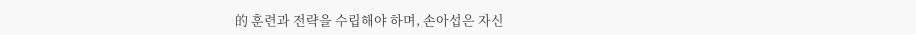的 훈련과 전략을 수립해야 하며, 손아섭은 자신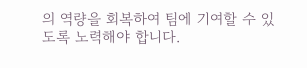의 역량을 회복하여 팀에 기여할 수 있도록 노력해야 합니다.